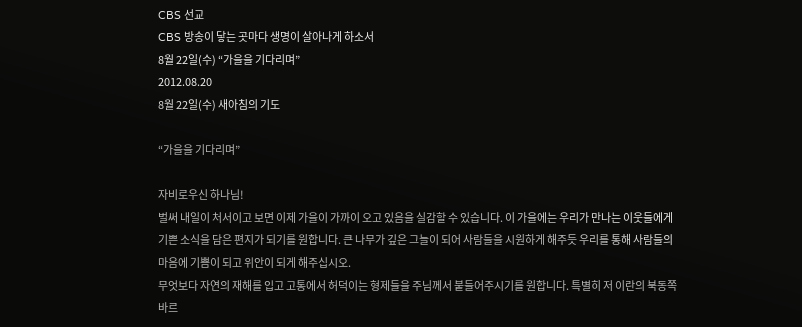CBS 선교
CBS 방송이 닿는 곳마다 생명이 살아나게 하소서
8월 22일(수) “가을을 기다리며”
2012.08.20
8월 22일(수) 새아침의 기도

“가을을 기다리며”

자비로우신 하나님!
벌써 내일이 처서이고 보면 이제 가을이 가까이 오고 있음을 실감할 수 있습니다. 이 가을에는 우리가 만나는 이웃들에게 기쁜 소식을 담은 편지가 되기를 원합니다. 큰 나무가 깊은 그늘이 되어 사람들을 시원하게 해주듯 우리를 통해 사람들의 마음에 기쁨이 되고 위안이 되게 해주십시오.
무엇보다 자연의 재해를 입고 고통에서 허덕이는 형제들을 주님께서 붙들어주시기를 원합니다. 특별히 저 이란의 북동쪽 바르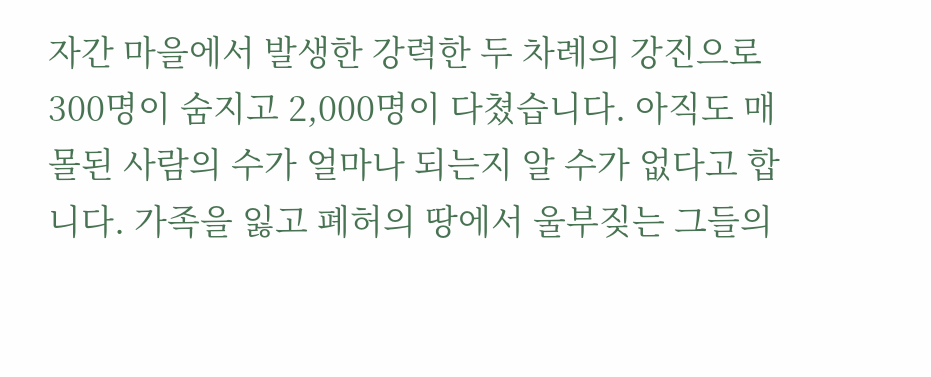자간 마을에서 발생한 강력한 두 차례의 강진으로 300명이 숨지고 2,000명이 다쳤습니다. 아직도 매몰된 사람의 수가 얼마나 되는지 알 수가 없다고 합니다. 가족을 잃고 폐허의 땅에서 울부짖는 그들의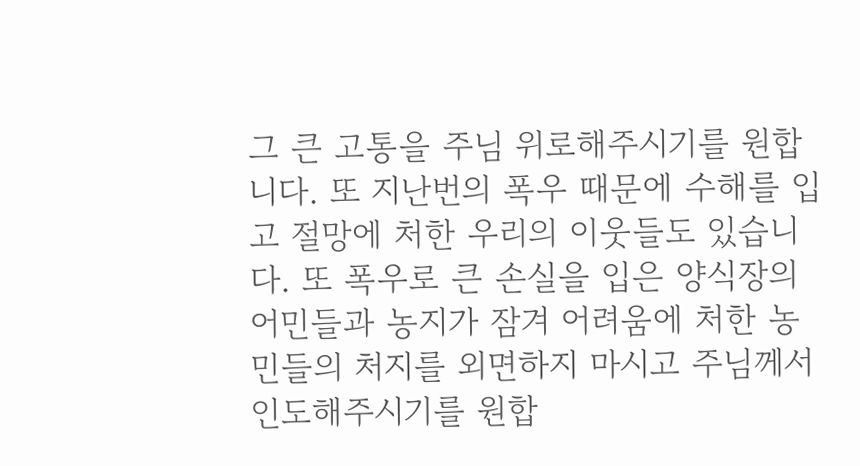그 큰 고통을 주님 위로해주시기를 원합니다. 또 지난번의 폭우 때문에 수해를 입고 절망에 처한 우리의 이웃들도 있습니다. 또 폭우로 큰 손실을 입은 양식장의 어민들과 농지가 잠겨 어려움에 처한 농민들의 처지를 외면하지 마시고 주님께서 인도해주시기를 원합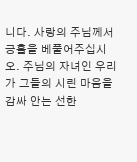니다. 사랑의 주님께서 긍휼을 베풀어주십시오. 주님의 자녀인 우리가 그들의 시린 마음을 감싸 안는 선한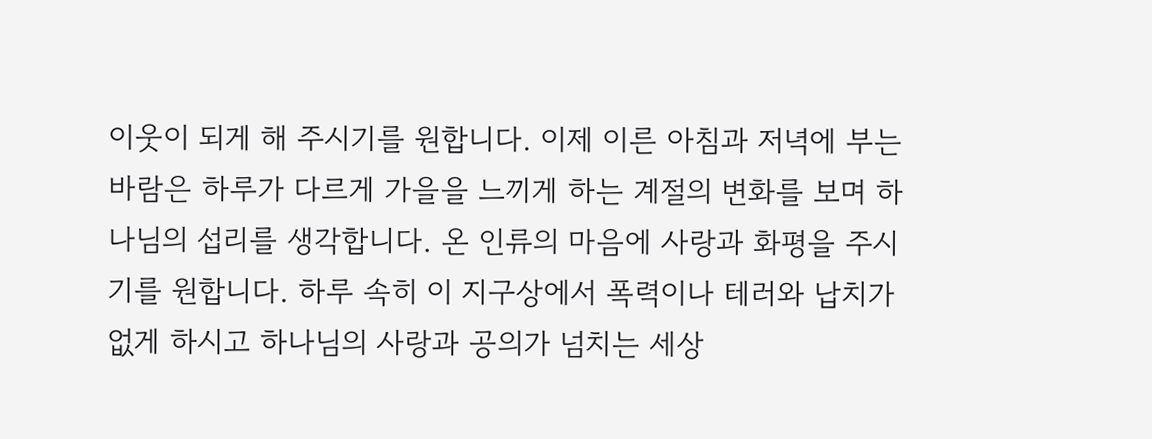이웃이 되게 해 주시기를 원합니다. 이제 이른 아침과 저녁에 부는 바람은 하루가 다르게 가을을 느끼게 하는 계절의 변화를 보며 하나님의 섭리를 생각합니다. 온 인류의 마음에 사랑과 화평을 주시기를 원합니다. 하루 속히 이 지구상에서 폭력이나 테러와 납치가 없게 하시고 하나님의 사랑과 공의가 넘치는 세상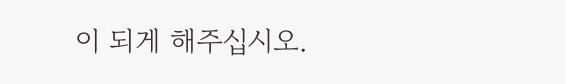이 되게 해주십시오.